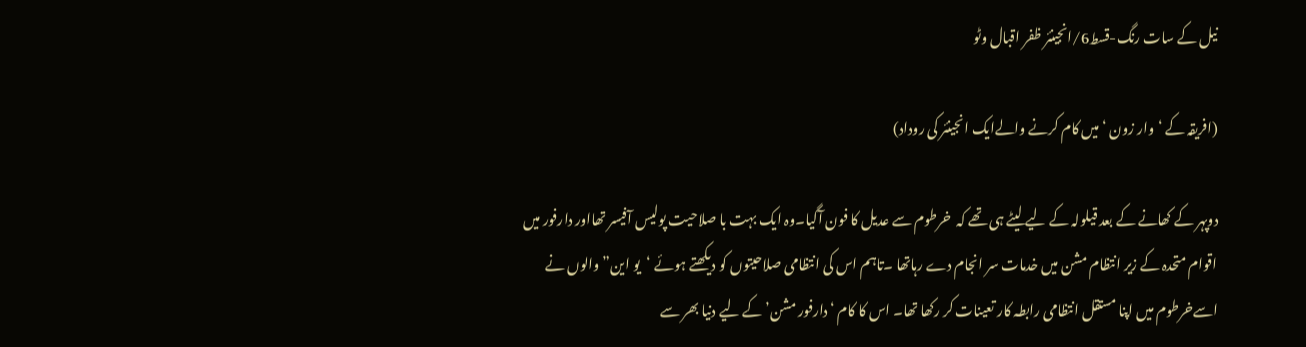نیل کے سات رنگ-قسط6/انجینئر ظفر اقبال وٹو

(افریقہ کے ‘وار زون ‘ میں کام کرنے والےایک انجینئر کی روداد)

دوپہر کے کھانے کے بعد قیلولہ کے لیے لیٹے ہی تھے کہ  خرطوم سے عدیل کا فون آگیا۔وہ ایک بہت با صلاحیت پولیس آفیسر تھااور دارفور میں اقوام متحدہ کے زیر انتظام مشن میں خدمات سر انجام دے رہاتھا ۔تاہم اس کی انتظامی صلاحیتوں کو دیکھتے ہوئے ‘یو این” والوں نے اسےخرطوم میں اپنا مستقل انتظامی رابطہ کار تعینات کر رکھا تھا۔ اس کا کام ‘دارفور مشن’ کے لیے دنیا بھر سے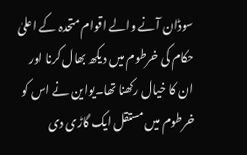سوڈان آنے والے اقوام متحدہ کے اعلیٰ  حکام کی خرطوم میں دیکھ بھال کرنا اور ان کا خیال رکھنا تھا۔یواین نے اس کو خرطوم میں مستقل ایک گاڑی دی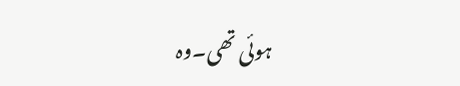ہوئی تھی۔وہ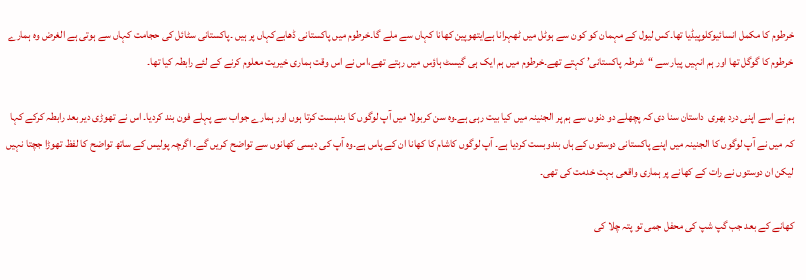خرطوم کا مکمل انسائیوکلوپیڈیا تھا۔کس لیول کے مہمان کو کون سے ہوٹل میں ٹھہرانا ہےایتھوپین کھانا کہاں سے ملے گا۔خرطوم میں پاکستانی ڈھابےکہاں پر ہیں ۔پاکستانی سٹائل کی حجامت کہاں سے ہوتی ہے الغرض وہ ہمارے خرطوم کا گوگل تھا اور ہم انہیں پیار سے “شرطہ پاکستانی’ کہتے تھے۔خرطوم میں ہم ایک ہی گیسٹ ہاؤس میں رہتے تھے،اس نے اس وقت ہماری خیریت معلوم کرنے کے لئے رابطہ کیا تھا۔

ہم نے اسے اپنی درد بھری  داستان سنا دی کہ پچھلے دو دنوں سے ہم پر الجنینہ میں کیا بیت رہی ہے۔وہ سن کربولا میں آپ لوگوں کا بندبست کرتا ہوں اور ہمارے جواب سے پہلے فون بند کردیا۔ اس نے تھوڑی دیر بعد رابطہ کرکے کہا کہ میں نے آپ لوگوں کا الجنینہ میں اپنے پاکستانی دوستوں کے ہاں بندوبست کردیا ہے۔ آپ لوگوں کاشام کا کھانا ان کے پاس ہے۔وہ آپ کی دیسی کھانوں سے تواضح کریں گے۔ اگرچہ پولیس کے ساتھ تواضح کا لفظ تھوڑا جچتا نہیں لیکن ان دوستوں نے رات کے کھانے پر ہماری واقعی بہت خدمت کی تھی۔

کھانے کے بعد جب گپ شپ کی محفل جمی تو پتہ چلا کی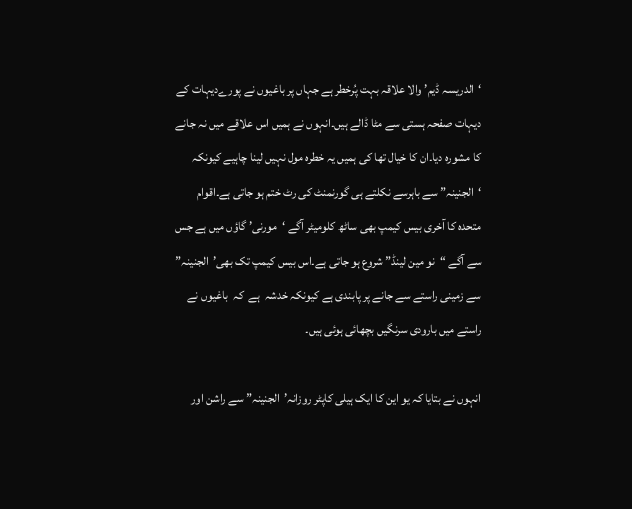‘الدریسہ ڈیم’ والا علاقہ بہت پُرخطر ہے جہاں پر باغیوں نے پورےدیہات کے دیہات صفحہ ہستی سے مٹا ڈالے ہیں۔انہوں نے ہمیں اس علاقے میں نہ جانے کا مشورہ دیا۔ان کا خیال تھا کی ہمیں یہ خطرہ مول نہیں لینا چاہیے کیونکہ ‘الجنینہ” سے باہرسے نکلتے ہی گورنمنٹ کی رٹ ختم ہو جاتی ہے۔اقوام متحدہ کا آخری بیس کیمپ بھی ساٹھ کلومیٹر آگے ‘مورنی’ گاؤں میں ہے جس سے آگے “نو مین لینڈ” شروع ہو جاتی ہے۔اس بیس کیمپ تک بھی’الجنینہ” سے زمینی راستے سے جانے پر پابندی ہے کیونکہ خدشہ  ہے  کہ  باغیوں نے راستے میں بارودی سرنگیں بچھائی ہوئی ہیں۔

انہوں نے بتایا کہ یو این کا ایک ہیلی کاپٹر روزانہ’الجنینہ” سے راشن اور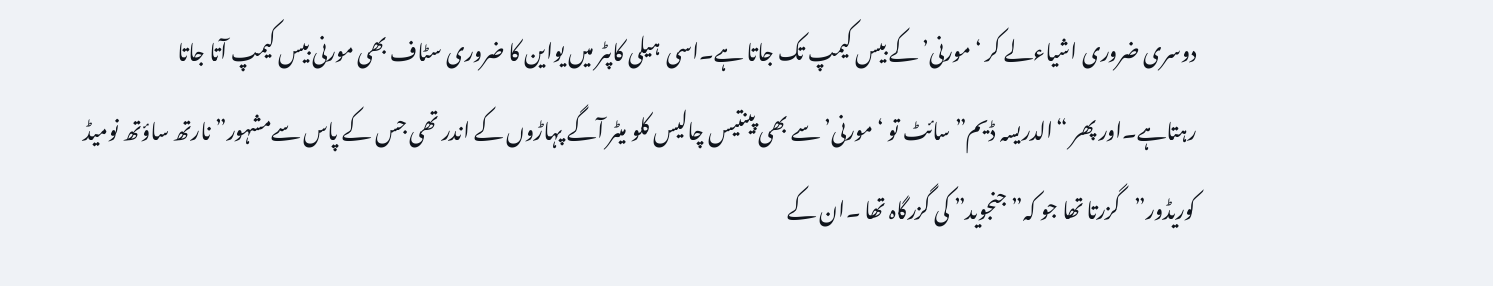دوسری ضروری اشیاءلے کر ‘مورنی’ کے بیس کیمپ تک جاتا ہے۔اسی  ہیلی کاپٹر میں یواین کا ضروری سٹاف بھی مورنی بیس کیمپ آتا جاتا رہتاہے۔اور پھر “الدریسہ ڈیم” سائٹ تو ‘مورنی’ سے بھی پینتیس چالیس کلو میٹر آگے پہاڑوں کے اندر تھی جس کے پاس سےمشہور” نارتھ ساؤتھ نومیڈ کوریڈور”گزرتا تھا جو کہ”جنجوید” کی گزرگاہ تھا ۔ان کے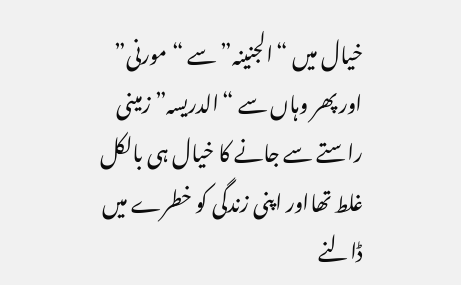خیال میں “الجنینہ” سے “مورنی” اور پھر وہاں سے “الدریسہ” زمینی راستے سے جانے کا خیال ہی بالکل غلط تھااور اپنی زندگی کو خطرے میں ڈالنے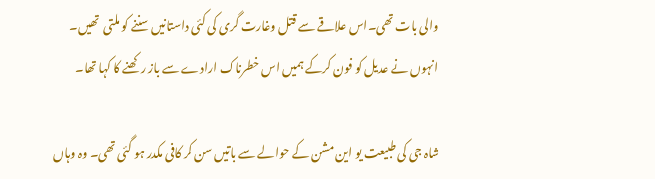والی بات تھی۔اس علاقے سے قتل وغارت گری کی کئی داستانیں سننے کو ملتی  تھیں۔ انہوں نے عدیل کو فون کرکے ہمیں اس خطرناک ارادے سے باز رکھنے کا کہا تھا۔

شاہ جی کی طبیعت یو این مشن کے حوالے سے باتیں سن کر کافی مکدر ہو گئی تھی۔ وہ وہاں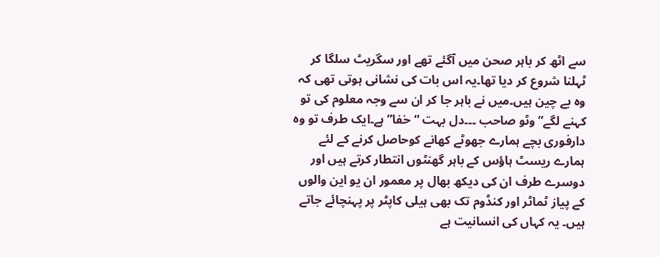سے اٹھ کر باہر صحن میں آگئے تھے اور سگریٹ سلگا کر ٹہلنا شروع کر دیا تھا۔یہ اس بات کی نشانی ہوتی تھی کہ وہ بے چین ہیں۔میں نے باہر جا کر ان سے وجہ معلوم کی تو کہنے لگے” وٹو صاحب ۔۔۔دل بہت “خفا” ہے۔ایک طرف تو وہ دارفوری بچے ہمارے جھوٹے کھانے کوحاصل کرنے کے لئے ہمارے ریسٹ ہاؤس کے باہر گھنٹوں انتطار کرتے ہیں اور دوسرے طرف ان کی دیکھ بھال پر معمور ان یو این والوں کے پیاز ٹماٹر اور کنڈوم تک بھی ہیلی کاپٹر پر پہنچائے جاتے ہیں۔ یہ کہاں کی انسانیت ہے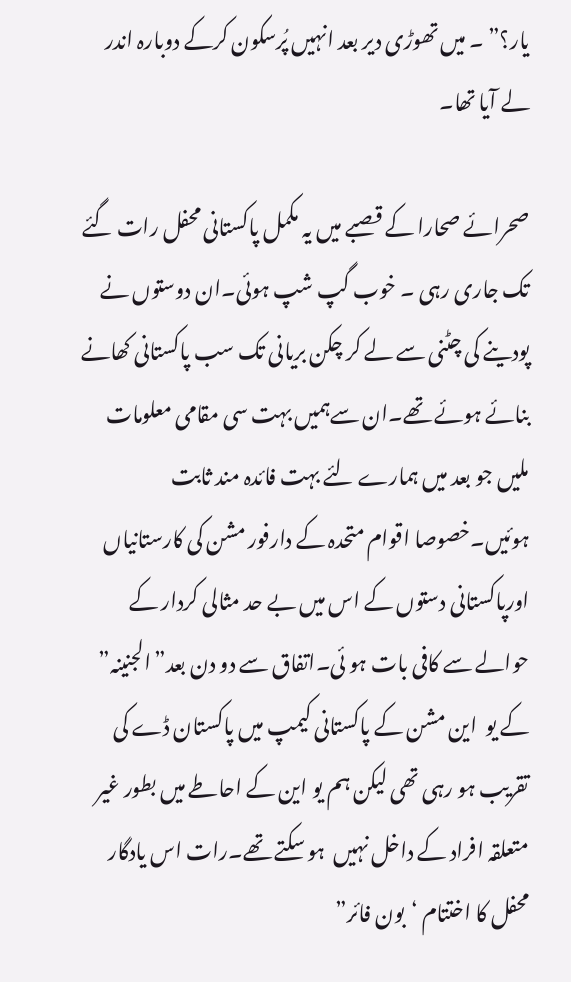یار؟” ۔ میں تھوڑی دیر بعد انہیں پُرسکون کرکے دوبارہ اندر لے آیا تھا۔

صحرائے صحارا کے قصبے میں یہ مکمل پاکستانی محفل رات گئے تک جاری رہی ۔ خوب گپ شپ ہوئی۔ان دوستوں نے پودینے کی چٹنی سے لے کر چکن بریانی تک سب پاکستانی کھانے بنائے ہوئے تھے۔ان سےہمیں بہت سی مقامی معلومات ملیں جو بعد میں ہمارے لئے بہت فائدہ مند ثابت ہوئیں۔خصوصا اقوام متحدہ کے دارفور مشن کی کارستانیاں اورپاکستانی دستوں کے اس میں بے حد مثالی کردار کے حوالے سے کافی بات ہو ئی۔اتفاق سے دو دن بعد”الجنینہ” کے یو  این مشن کے پاکستانی کیمپ میں پاکستان ڈے کی تقریب ہو رہی تھی لیکن ہم یو این کے احاطے میں بطور غیر متعلقہ افراد کے داخل نہیں  ہو سکتے تھے۔رات اس یادگار محفل کا اختتام ‘بون فائر”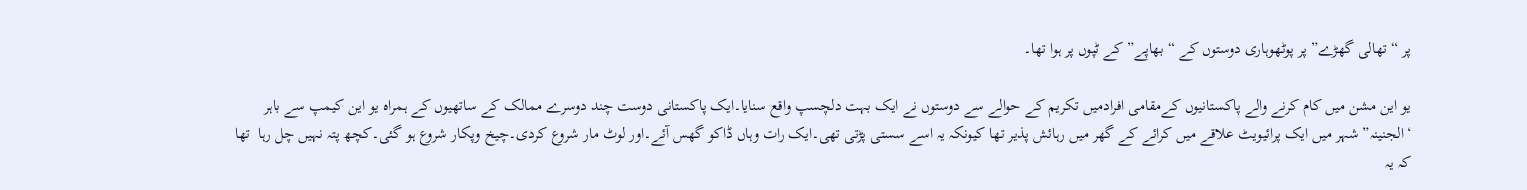پر “تھالی گھڑے” پر پوٹھوہاری دوستوں کے “بھاپے” کے ٹپوں پر ہوا تھا۔

یو این مشن میں کام کرنے والے پاکستانیوں کےمقامی افرادمیں تکریم کے حوالے سے دوستوں نے ایک بہت دلچسپ واقع سنایا۔ایک پاکستانی دوست چند دوسرے ممالک کے ساتھیوں کے ہمراہ یو این کیمپ سے باہر ‘الجنینہ” شہر میں ایک پرائیویٹ علاقے میں کرائے کے گھر میں رہائش پذیر تھا کیونکہ یہ اسے سستی پڑتی تھی۔ایک رات وہاں ڈاکو گھس آئے۔اور لوٹ مار شروع کردی۔چیخ وپکار شروع ہو گئی۔کچھ پتہ نہیں چل رہا  تھا کہ یہ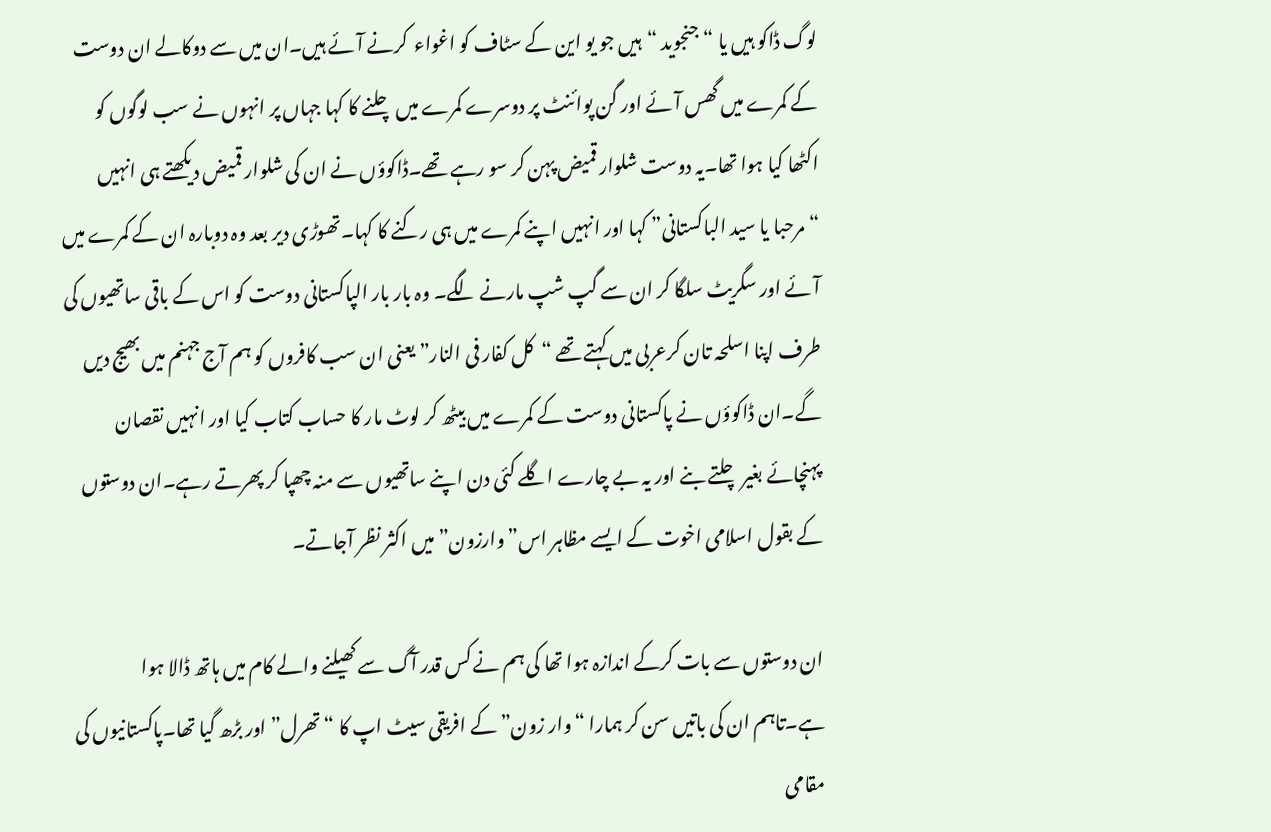لوگ ڈاکو ہیں یا “جنجوید “ہیں جو یو این کے سٹاف کو اغواء  کرنے آئے ہیں۔ان میں سے دوکالے ان دوست  کے کمرے میں گھس آئے اور گن پوائنٹ پر دوسرے کمرے میں چلنے کا کہا جہاں پر انہوں نے سب لوگوں کو اکٹھا کیا ہوا تھا۔یہ دوست شلوار قمیض پہن کر سو رہے تھے۔ڈاکوؤں نے ان کی شلوار قمیض دیکھتے ہی انہیں “مرحبا یا سید الباکستانی” کہا اور انہیں اپنے کمرے میں ہی رکنے کا کہا۔تھوڑی دیر بعد وہ دوبارہ ان کے کمرے میں آئے اور سگریٹ سلگا کر ان سے گپ شپ مارنے لگے۔ وہ بار بار الپاکستانی دوست کو اس کے باقی ساتھیوں کی طرف اپنا اسلحہ تان کرعربی میں کہتے تھے “کل کفار فی النار” یعنی ان سب کافروں کو ہم آج جہنم میں بھیج دیں گے۔ان ڈاکوؤں نے پاکستانی دوست کے کمرے میں بیٹھ کر لوٹ مار کا حساب کتاب کیا اور انہیں نقصان پہنچائے بغیر چلتے بنے اور یہ بے چارے اگلے کئی دن اپنے ساتھیوں سے منہ چھپا کر پھرتے رہے۔ان دوستوں کے بقول اسلامی اخوت کے ایسے مظاہر اس”وارزون” میں اکثر نظر آجاتے۔

ان دوستوں سے بات کرکے اندازہ ہوا تھا کی ہم نے کس قدر آگ سے کھیلنے والے کام میں ہاتھ ڈالا ہوا ہے۔تاہم ان کی باتیں سن کر ہمارا “وار زون” کے افریقی سیٹ اپ کا “تھرل” اور بڑھ گیا تھا۔پاکستانیوں کی مقامی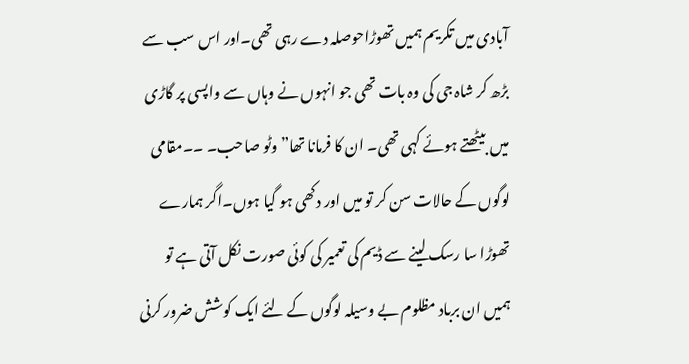آبادی میں تکریم ہمیں تھوڑاحوصلہ دے رہی تھی۔اور اس سب سے بڑھ کر شاہ جی کی وہ بات تھی جو انہوں نے وہاں سے واپسی پر گاڑی میں  بیٹھتے ہوئے کہی تھی۔ ان کا فرمانا تھا” وٹو صاحب۔ ۔۔مقامی لوگوں کے حالات سن کر تو میں اور دکھی ہو گیا ہوں۔اگر ہمارے تھوڑا سا رسک لینے سے ڈیم کی تعمیر کی کوئی صورت نکل آتی ہے تو ہمیں ان برباد مظلوم بے وسیلہ لوگوں کے لئے ایک کوشش ضرور کرنی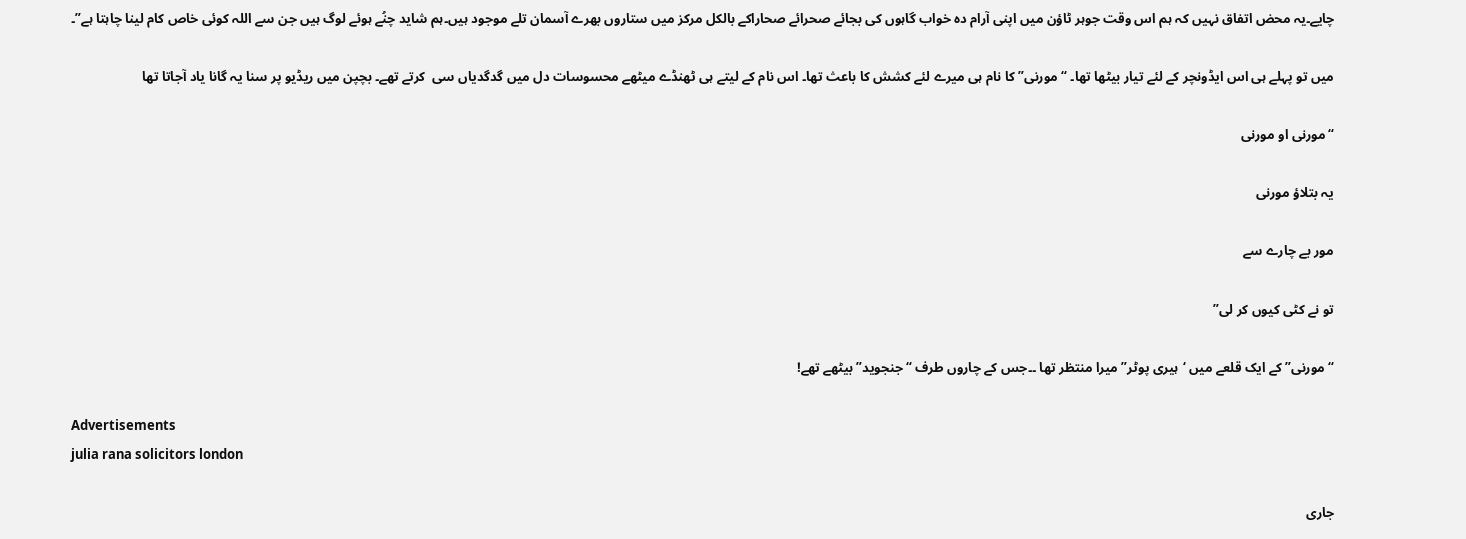چایے۔یہ محض اتفاق نہیں کہ ہم اس وقت جوہر ٹاؤن میں اپنی آرام دہ خواب گاہوں کی بجائے صحرائے صحاراکے بالکل مرکز میں ستاروں بھرے آسمان تلے موجود ہیں۔ہم شاید چنُے ہوئے لوگ ہیں جن سے اللہ کوئی خاص کام لینا چاہتا ہے”۔

میں تو پہلے ہی اس ایڈونچر کے لئے تیار بیٹھا تھا۔ “مورنی” کا نام ہی میرے لئے کشش کا باعث تھا۔ اس نام کے لیتے ہی ٹھنڈے میٹھے محسوسات دل میں گدگدیاں سی  کرتے تھے۔ بچپن میں ریڈیو پر سنا یہ گانا یاد آجاتا تھا

“مورنی او مورنی

یہ بتلاؤ مورنی

مور بے چارے سے

تو نے کٹی کیوں کر لی”

“مورنی” کے ایک قلعے میں ‘ہیری پوٹر” میرا منتظر تھا ۔۔جس کے چاروں طرف “جنجوید” بیٹھے تھے!

Advertisements
julia rana solicitors london

جاری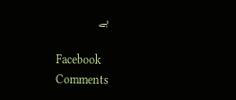ہے

Facebook Comments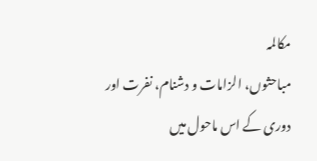مکالمہ
مباحثوں، الزامات و دشنام، نفرت اور دوری کے اس ماحول میں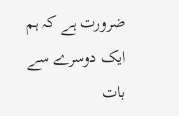ضرورت ہے کہ ہم ایک دوسرے سے بات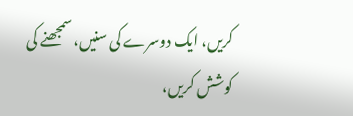کریں، ایک دوسرے کی سنیں، سمجھنے کی کوشش کریں،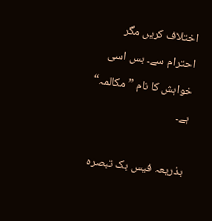اختلاف کریں مگر احترام سے۔ بس اسی خواہش کا نام ”مکالمہ“ ہے۔

بذریعہ فیس بک تبصرہ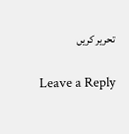تحریر کریں

Leave a Reply